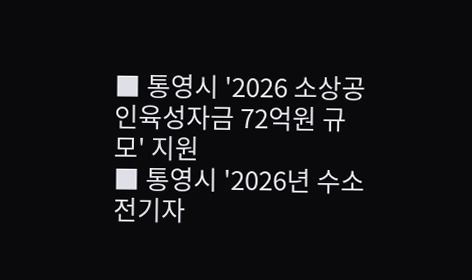■ 통영시 '2026 소상공인육성자금 72억원 규모' 지원
■ 통영시 '2026년 수소전기자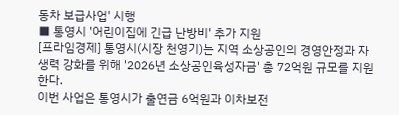동차 보급사업' 시행
■ 통영시 '어린이집에 긴급 난방비' 추가 지원
[프라임경제] 통영시(시장 천영기)는 지역 소상공인의 경영안정과 자생력 강화를 위해 '2026년 소상공인육성자금' 총 72억원 규모를 지원한다.
이번 사업은 통영시가 출연금 6억원과 이차보전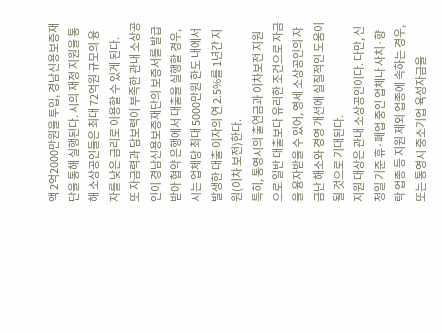액 2억2000만원을 투입, 경남신용보증재단을 통해 실행된다. 시의 재정 지원을 통해 소상공인들은 최대 72억원 규모의 융자를 낮은 금리로 이용할 수 있게 된다.
또 자금력과 담보력이 부족한 관내 소상공인이 경남신용보증재단의 보증서를 발급받아 협약 은행에서 대출을 실행할 경우, 시는 업체당 최대 5000만원 한도 내에서 발생한 대출 이자의 연 2.5%를 1년간 지원(이차 보전)한다.
특히, 통영시의 출연금과 이차보전 지원으로 일반 대출보다 유리한 조건으로 자금을 융자받을 수 있어, 영세 소상공인의 자금난 해소와 경영 개선에 실질적인 도움이 될 것으로 기대된다.
지원 대상은 관내 소상공인이다. 다만, 신청일 기준 휴·폐업 중인 업체나 사치·향락 업종 등 지원 제외 업종에 속하는 경우, 또는 통영시 중소기업 육성자금을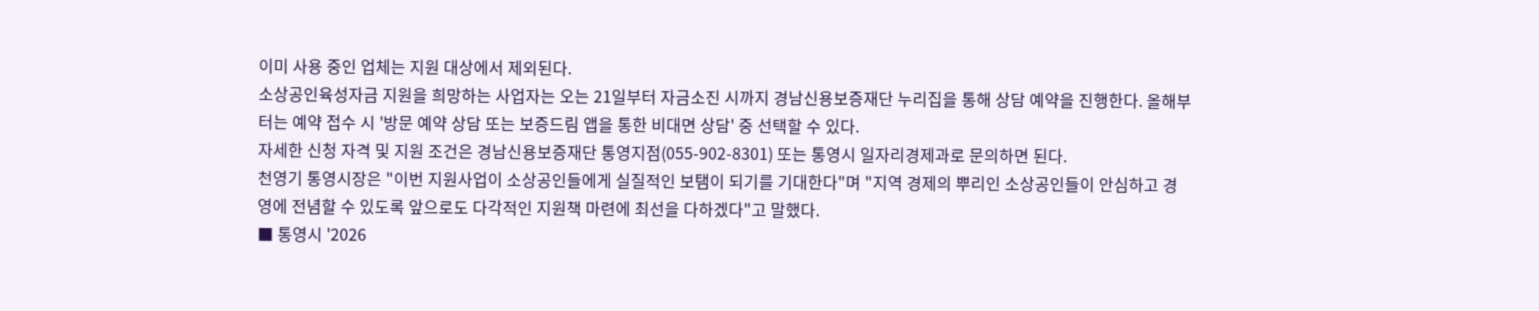이미 사용 중인 업체는 지원 대상에서 제외된다.
소상공인육성자금 지원을 희망하는 사업자는 오는 21일부터 자금소진 시까지 경남신용보증재단 누리집을 통해 상담 예약을 진행한다. 올해부터는 예약 접수 시 '방문 예약 상담 또는 보증드림 앱을 통한 비대면 상담' 중 선택할 수 있다.
자세한 신청 자격 및 지원 조건은 경남신용보증재단 통영지점(055-902-8301) 또는 통영시 일자리경제과로 문의하면 된다.
천영기 통영시장은 "이번 지원사업이 소상공인들에게 실질적인 보탬이 되기를 기대한다"며 "지역 경제의 뿌리인 소상공인들이 안심하고 경영에 전념할 수 있도록 앞으로도 다각적인 지원책 마련에 최선을 다하겠다"고 말했다.
■ 통영시 '2026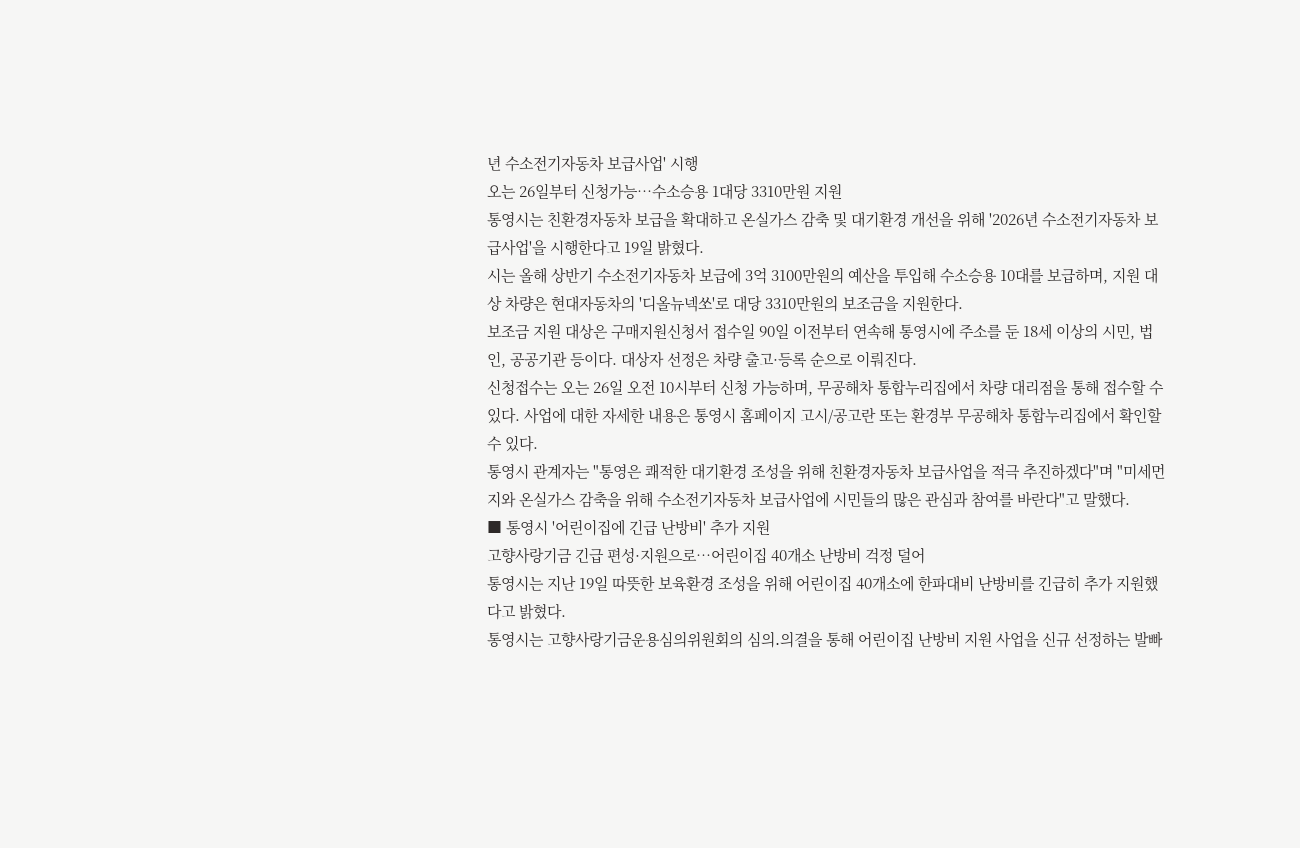년 수소전기자동차 보급사업' 시행
오는 26일부터 신청가능…수소승용 1대당 3310만원 지원
통영시는 친환경자동차 보급을 확대하고 온실가스 감축 및 대기환경 개선을 위해 '2026년 수소전기자동차 보급사업'을 시행한다고 19일 밝혔다.
시는 올해 상반기 수소전기자동차 보급에 3억 3100만원의 예산을 투입해 수소승용 10대를 보급하며, 지원 대상 차량은 현대자동차의 '디올뉴넥쏘'로 대당 3310만원의 보조금을 지원한다.
보조금 지원 대상은 구매지원신청서 접수일 90일 이전부터 연속해 통영시에 주소를 둔 18세 이상의 시민, 법인, 공공기관 등이다. 대상자 선정은 차량 출고·등록 순으로 이뤄진다.
신청접수는 오는 26일 오전 10시부터 신청 가능하며, 무공해차 통합누리집에서 차량 대리점을 통해 접수할 수 있다. 사업에 대한 자세한 내용은 통영시 홈페이지 고시/공고란 또는 환경부 무공해차 통합누리집에서 확인할 수 있다.
통영시 관계자는 "통영은 쾌적한 대기환경 조성을 위해 친환경자동차 보급사업을 적극 추진하겠다"며 "미세먼지와 온실가스 감축을 위해 수소전기자동차 보급사업에 시민들의 많은 관심과 참여를 바란다"고 말했다.
■ 통영시 '어린이집에 긴급 난방비' 추가 지원
고향사랑기금 긴급 편성·지원으로…어린이집 40개소 난방비 걱정 덜어
통영시는 지난 19일 따뜻한 보육환경 조성을 위해 어린이집 40개소에 한파대비 난방비를 긴급히 추가 지원했다고 밝혔다.
통영시는 고향사랑기금운용심의위원회의 심의․의결을 통해 어린이집 난방비 지원 사업을 신규 선정하는 발빠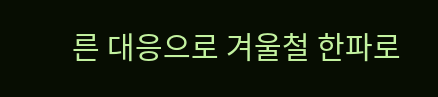른 대응으로 겨울철 한파로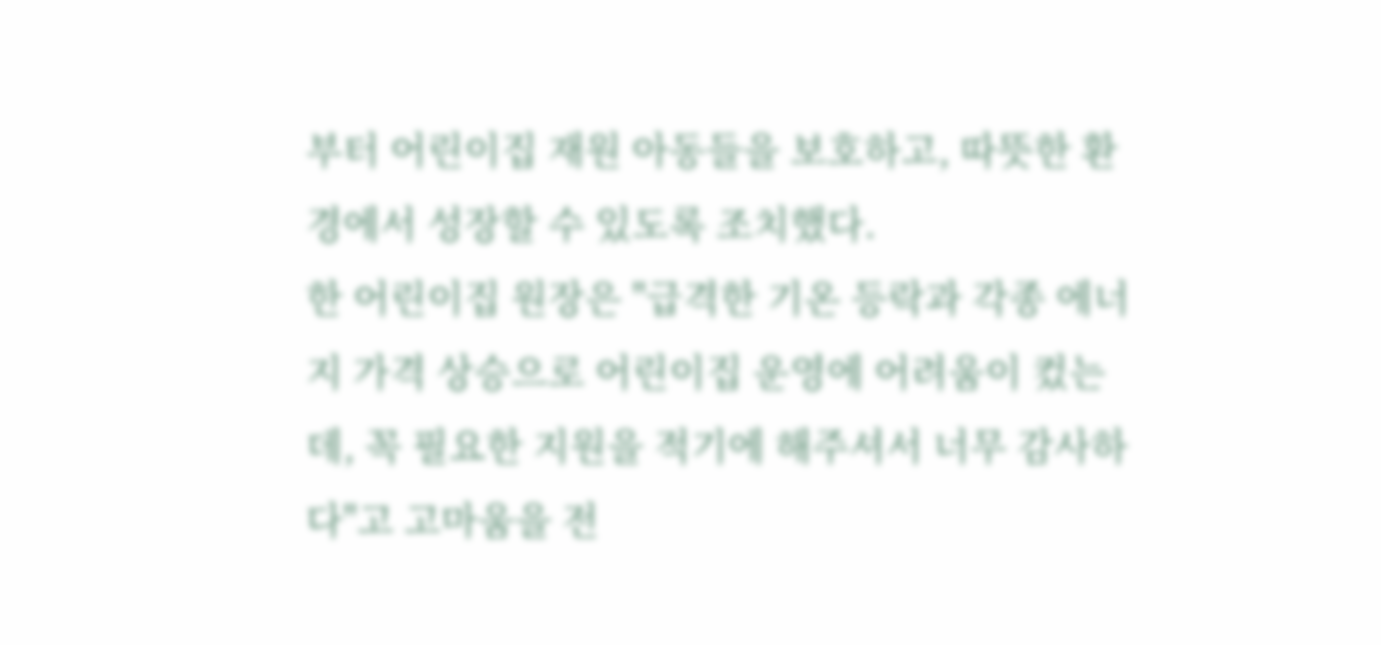부터 어린이집 재원 아동들을 보호하고, 따뜻한 환경에서 성장할 수 있도록 조치했다.
한 어린이집 원장은 "급격한 기온 등락과 각종 에너지 가격 상승으로 어린이집 운영에 어려움이 컸는데, 꼭 필요한 지원을 적기에 해주셔서 너무 감사하다"고 고마움을 전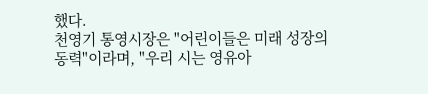했다.
천영기 통영시장은 "어린이들은 미래 성장의 동력"이라며, "우리 시는 영유아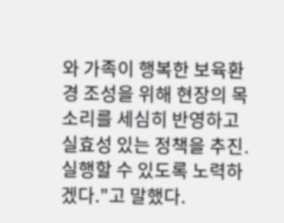와 가족이 행복한 보육환경 조성을 위해 현장의 목소리를 세심히 반영하고 실효성 있는 정책을 추진․실행할 수 있도록 노력하겠다."고 말했다.